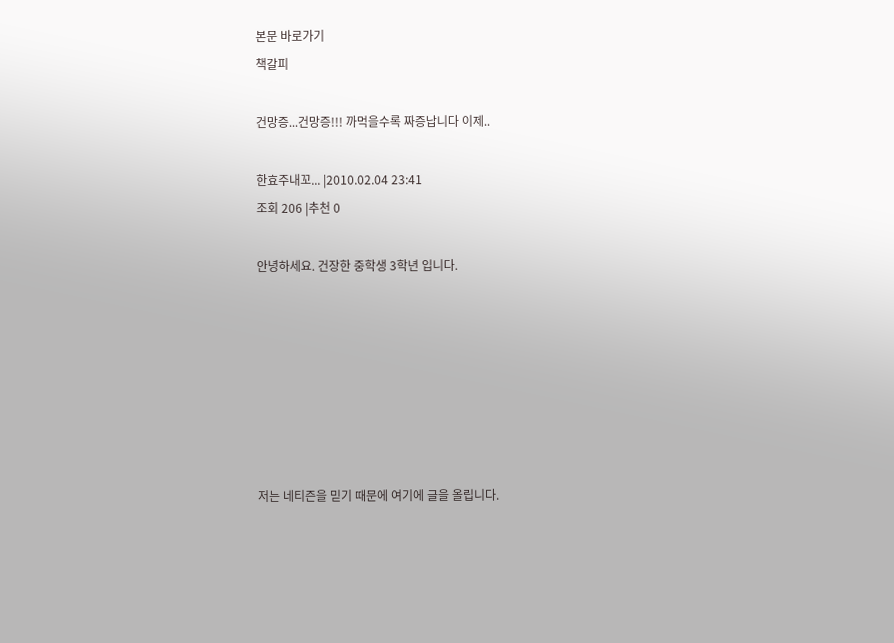본문 바로가기
책갈피

건망증...건망증!!! 까먹을수록 짜증납니다 이제..

한효주내꼬... |2010.02.04 23:41
조회 206 |추천 0

안녕하세요. 건장한 중학생 3학년 입니다.







저는 네티즌을 믿기 때문에 여기에 글을 올립니다.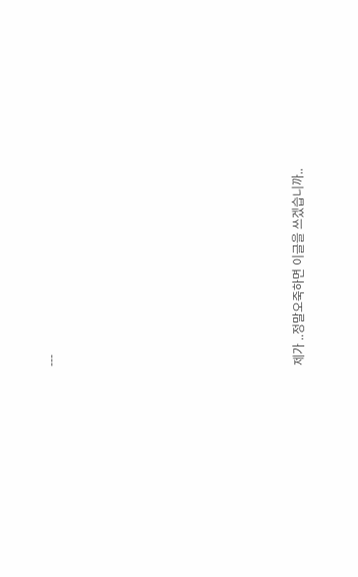---









제가 ..정말오죽하면 이글을 쓰겠습니까..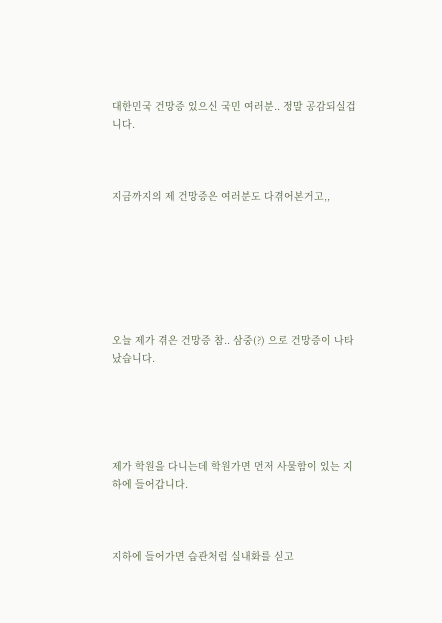대한민국 건망증 있으신 국민 여러분.. 정말 공감되실겁니다.



지금까지의 제 건망증은 여러분도 다겪어본거고,,







오늘 제가 겪은 건망증 참.. 삼중(?) 으로 건망증이 나타났습니다.





제가 학원을 다니는데 학원가면 먼저 사물함이 있는 지하에 들어갑니다.



지하에 들어가면 습관처럼 실내화를 싣고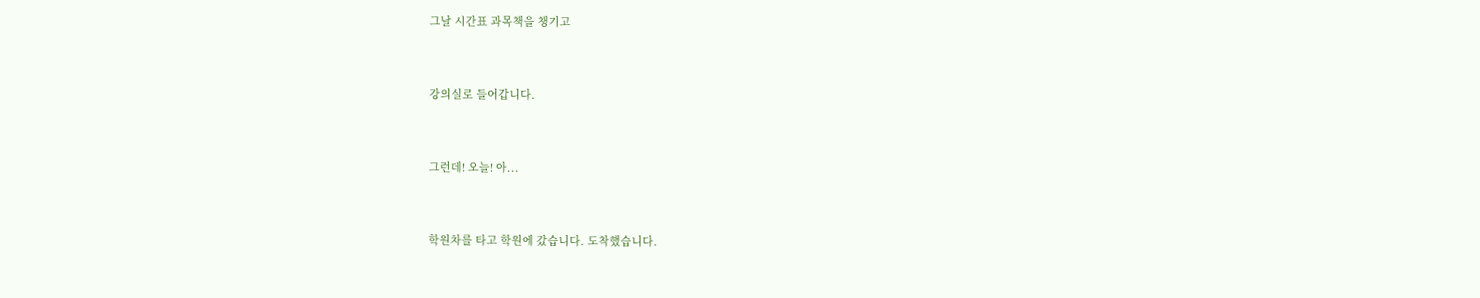그날 시간표 과목책을 챙기고



강의실로 들어갑니다.



그런데! 오늘! 아...



학원차를 타고 학원에 갔습니다. 도착했습니다.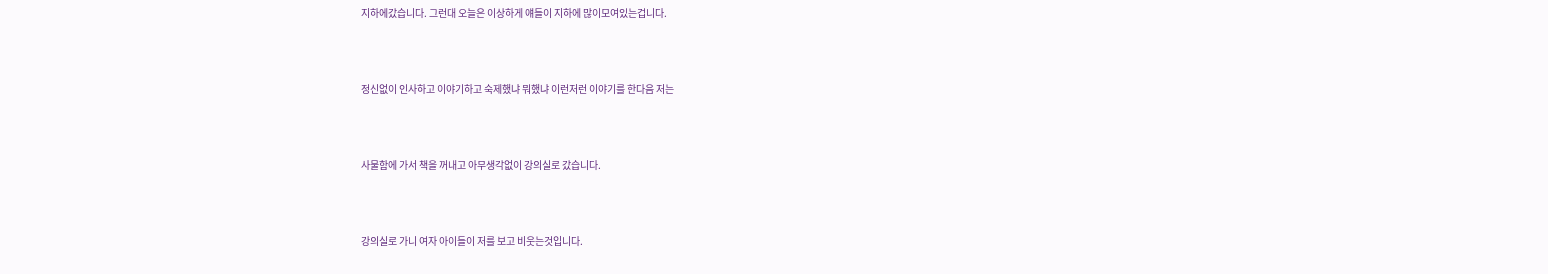지하에갔습니다. 그런대 오늘은 이상하게 얘들이 지하에 많이모여있는겁니다.



정신없이 인사하고 이야기하고 숙제했냐 뭐했냐 이런저런 이야기를 한다음 저는



사물함에 가서 책을 꺼내고 아무생각없이 강의실로 갔습니다.



강의실로 가니 여자 아이들이 저를 보고 비웃는것입니다.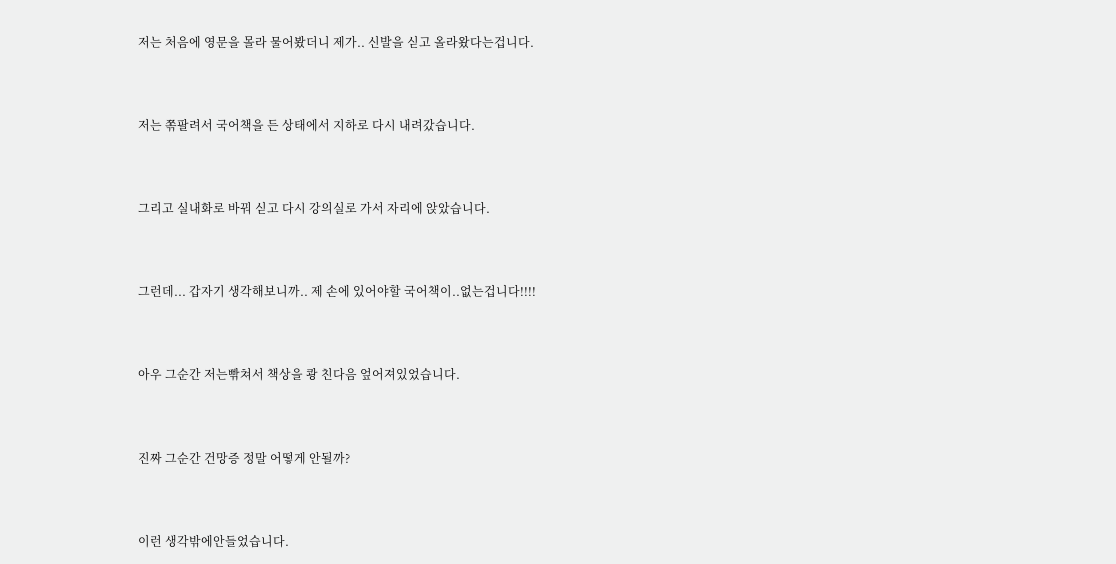저는 처음에 영문을 몰라 물어봤더니 제가.. 신발을 싣고 올라왔다는겁니다.



저는 쪾팔려서 국어책을 든 상태에서 지하로 다시 내려갔습니다.



그리고 실내화로 바꿔 싣고 다시 강의실로 가서 자리에 앉았습니다.



그런데... 갑자기 생각해보니까.. 제 손에 있어야할 국어책이..없는겁니다!!!!



아우 그순간 저는빢쳐서 책상을 쾅 친다음 엎어져있었습니다.



진짜 그순간 건망증 정말 어떻게 안될까?



이런 생각밖에안들었습니다.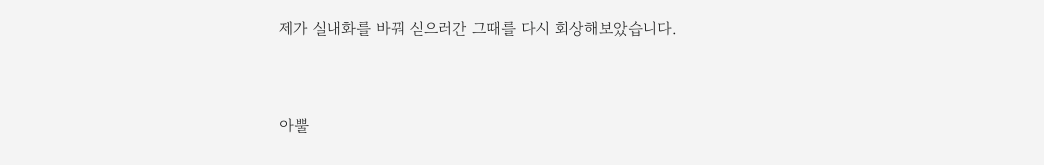제가 실내화를 바꿔 싣으러간 그때를 다시 회상해보았습니다.



아뿔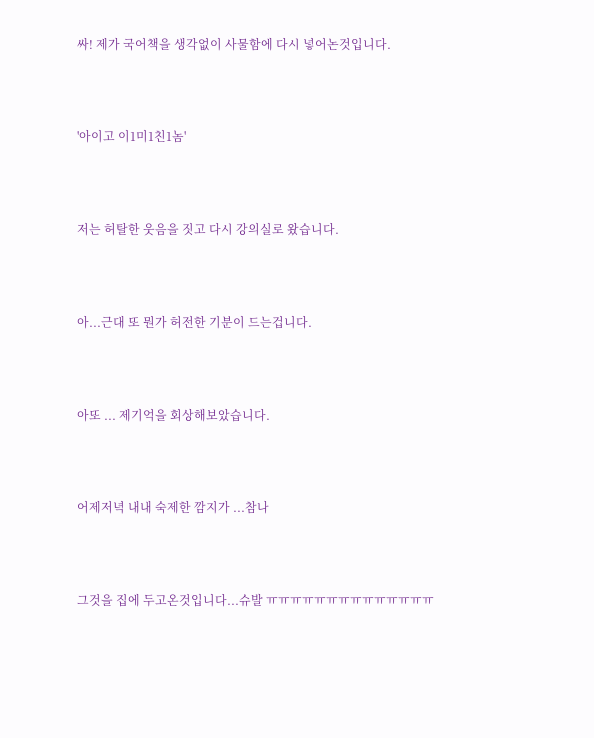싸! 제가 국어책을 생각없이 사물함에 다시 넣어논것입니다.



'아이고 이1미1친1놈'



저는 허탈한 웃음을 짓고 다시 강의실로 왔습니다.



아...근대 또 뭔가 허전한 기분이 드는겁니다.



아또 ... 제기억을 회상해보았습니다.



어제저녁 내내 숙제한 깜지가 ...참나



그것을 집에 두고온것입니다...슈발 ㅠㅠㅠㅠㅠㅠㅠㅠㅠㅠㅠㅠㅠㅠ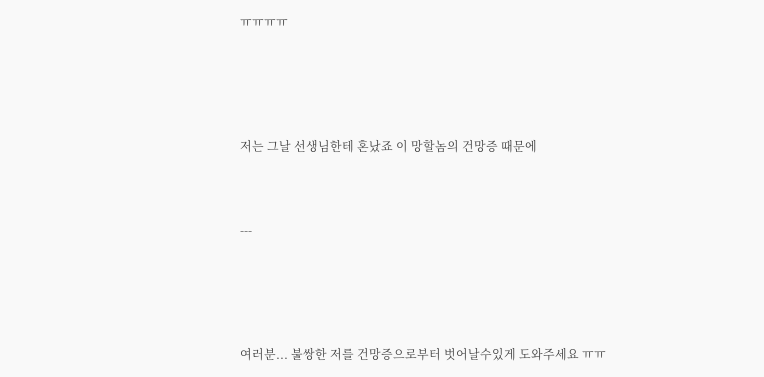ㅠㅠㅠㅠ





저는 그날 선생님한테 혼났죠 이 망할놈의 건망증 때문에



---





여러분... 불쌍한 저를 건망증으로부터 벗어날수있게 도와주세요 ㅠㅠ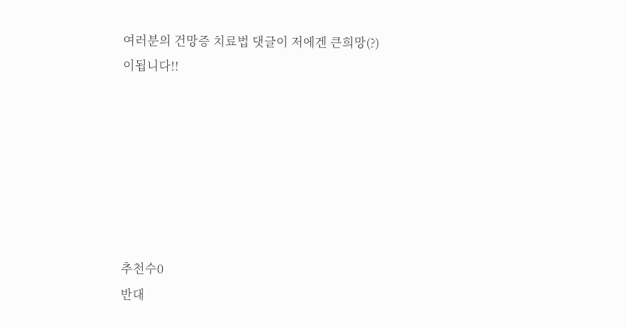여러분의 건망증 치료법 댓글이 저에겐 큰희망(?) 이됩니다!!







추천수0
반대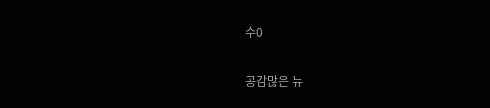수0

공감많은 뉴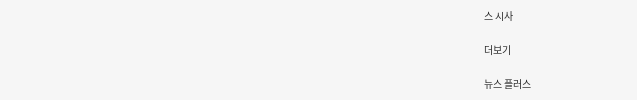스 시사

더보기

뉴스 플러스